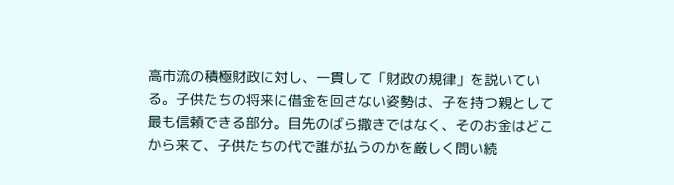高市流の積極財政に対し、一貫して「財政の規律」を説いている。子供たちの将来に借金を回さない姿勢は、子を持つ親として最も信頼できる部分。目先のばら撒きではなく、そのお金はどこから来て、子供たちの代で誰が払うのかを厳しく問い続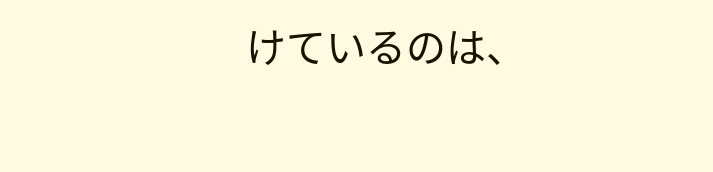けているのは、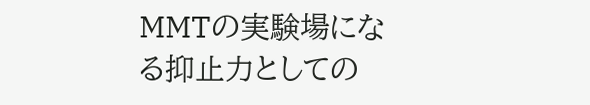MMTの実験場になる抑止力としての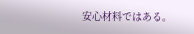安心材料ではある。